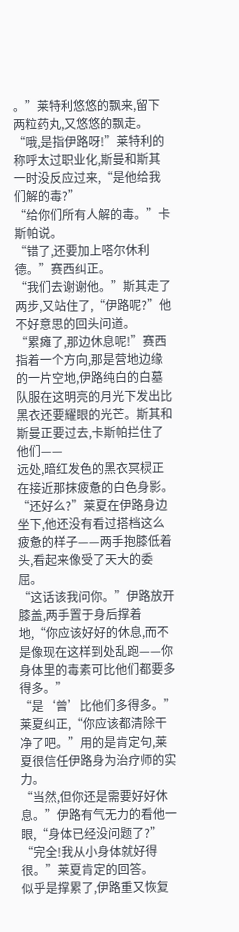。”莱特利悠悠的飘来,留下两粒药丸,又悠悠的飘走。
“哦,是指伊路呀!”莱特利的称呼太过职业化,斯曼和斯其一时没反应过来,“是他给我们解的毒?”
“给你们所有人解的毒。”卡斯帕说。
“错了,还要加上嗒尔休利德。”赛西纠正。
“我们去谢谢他。”斯其走了两步,又站住了,“伊路呢?”他不好意思的回头问道。
“累瘫了,那边休息呢!”赛西指着一个方向,那是营地边缘的一片空地,伊路纯白的白墓队服在这明亮的月光下发出比黑衣还要耀眼的光芒。斯其和斯曼正要过去,卡斯帕拦住了他们——
远处,暗红发色的黑衣冥棂正在接近那抹疲惫的白色身影。
“还好么?”莱夏在伊路身边坐下,他还没有看过搭档这么疲惫的样子——两手抱膝低着头,看起来像受了天大的委屈。
“这话该我问你。”伊路放开膝盖,两手置于身后撑着地,“你应该好好的休息,而不是像现在这样到处乱跑——你身体里的毒素可比他们都要多得多。”
“是‘曾’比他们多得多。”莱夏纠正,“你应该都清除干净了吧。”用的是肯定句,莱夏很信任伊路身为治疗师的实力。
“当然,但你还是需要好好休息。”伊路有气无力的看他一眼,“身体已经没问题了?”
“完全!我从小身体就好得很。”莱夏肯定的回答。
似乎是撑累了,伊路重又恢复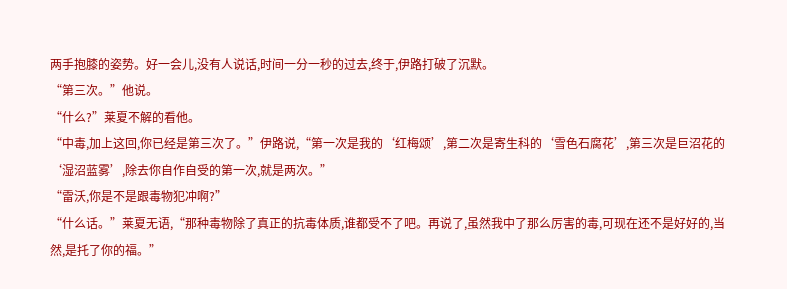两手抱膝的姿势。好一会儿,没有人说话,时间一分一秒的过去,终于,伊路打破了沉默。
“第三次。”他说。
“什么?”莱夏不解的看他。
“中毒,加上这回,你已经是第三次了。”伊路说,“第一次是我的‘红梅颂’,第二次是寄生科的‘雪色石腐花’,第三次是巨沼花的‘湿沼蓝雾’,除去你自作自受的第一次,就是两次。”
“雷沃,你是不是跟毒物犯冲啊?”
“什么话。”莱夏无语,“那种毒物除了真正的抗毒体质,谁都受不了吧。再说了,虽然我中了那么厉害的毒,可现在还不是好好的,当然,是托了你的福。”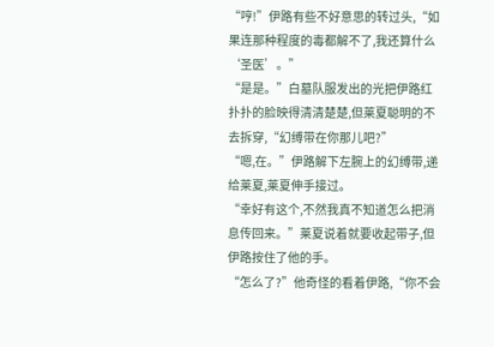“哼!”伊路有些不好意思的转过头,“如果连那种程度的毒都解不了,我还算什么‘圣医’。”
“是是。”白墓队服发出的光把伊路红扑扑的脸映得清清楚楚,但莱夏聪明的不去拆穿,“幻缚带在你那儿吧?”
“嗯,在。”伊路解下左腕上的幻缚带,递给莱夏,莱夏伸手接过。
“幸好有这个,不然我真不知道怎么把消息传回来。”莱夏说着就要收起带子,但伊路按住了他的手。
“怎么了?”他奇怪的看着伊路,“你不会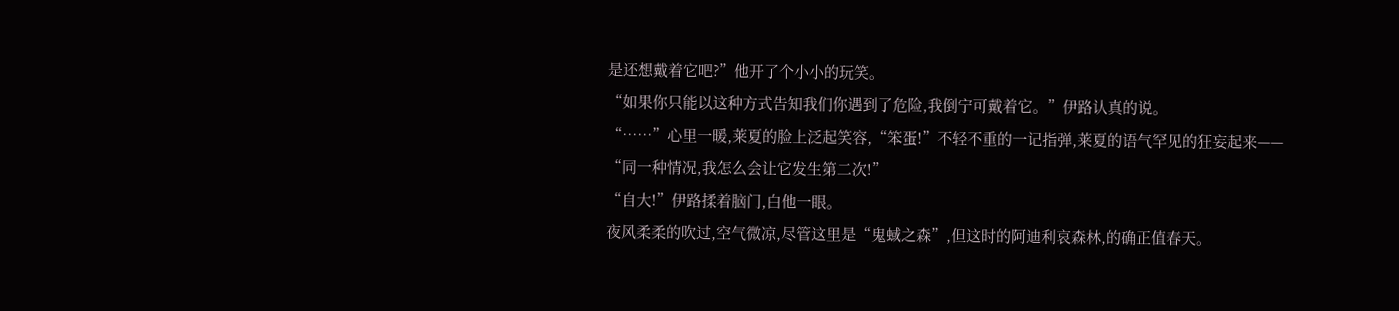是还想戴着它吧?”他开了个小小的玩笑。
“如果你只能以这种方式告知我们你遇到了危险,我倒宁可戴着它。”伊路认真的说。
“……”心里一暖,莱夏的脸上泛起笑容,“笨蛋!”不轻不重的一记指弹,莱夏的语气罕见的狂妄起来——
“同一种情况,我怎么会让它发生第二次!”
“自大!”伊路揉着脑门,白他一眼。
夜风柔柔的吹过,空气微凉,尽管这里是“鬼蜮之森”,但这时的阿迪利哀森林,的确正值春天。